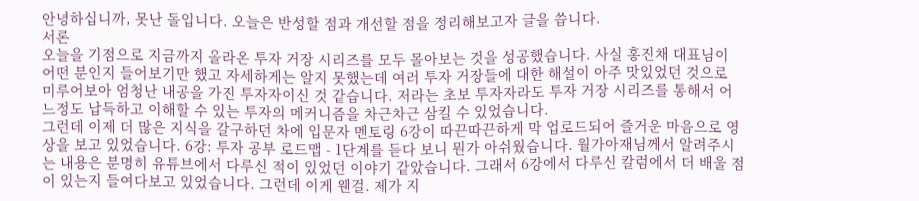안녕하십니까, 못난 돌입니다. 오늘은 반성할 점과 개선할 점을 정리해보고자 글을 씁니다.
서론
오늘을 기점으로 지금까지 올라온 투자 거장 시리즈를 모두 몰아보는 것을 성공했습니다. 사실 홍진채 대표님이 어떤 분인지 들어보기만 했고 자세하게는 알지 못했는데 여러 투자 거장들에 대한 해설이 아주 맛있었던 것으로 미루어보아 엄청난 내공을 가진 투자자이신 것 같습니다. 저라는 초보 투자자라도 투자 거장 시리즈를 통해서 어느정도 납득하고 이해할 수 있는 투자의 메커니즘을 차근차근 삼킬 수 있었습니다.
그런데 이제 더 많은 지식을 갈구하던 차에 입문자 멘토링 6강이 따끈따끈하게 막 업로드되어 즐거운 마음으로 영상을 보고 있었습니다. 6강: 투자 공부 로드맵 - 1단계를 듣다 보니 뭔가 아쉬웠습니다. 월가아재님께서 알려주시는 내용은 분명히 유튜브에서 다루신 적이 있었던 이야기 같았습니다. 그래서 6강에서 다루신 칼럼에서 더 배울 점이 있는지 들여다보고 있었습니다. 그런데 이게 웬걸. 제가 지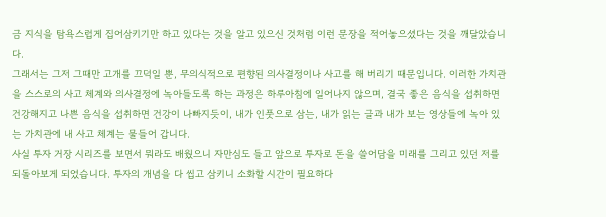금 지식을 탐욕스럽게 집어삼키기만 하고 있다는 것을 알고 있으신 것처럼 이런 문장을 적어놓으셨다는 것을 깨달았습니다.
그래서는 그저 그때만 고개를 끄덕일 뿐, 무의식적으로 편향된 의사결정이나 사고를 해 버리기 때문입니다. 이러한 가치관을 스스로의 사고 체계와 의사결정에 녹아들도록 하는 과정은 하루아침에 일어나지 않으며, 결국 좋은 음식을 섭취하면 건강해지고 나쁜 음식을 섭취하면 건강이 나빠지듯이, 내가 인풋으로 삼는, 내가 읽는 글과 내가 보는 영상들에 녹아 있는 가치관에 내 사고 체계는 물들어 갑니다.
사실 투자 거장 시리즈를 보면서 뭐라도 배웠으니 자만심도 들고 앞으로 투자로 돈을 쓸어담을 미래를 그리고 있던 저를 되돌아보게 되었습니다. 투자의 개념을 다 씹고 삼키니 소화할 시간이 필요하다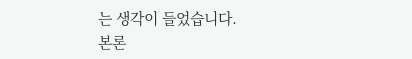는 생각이 들었습니다.
본론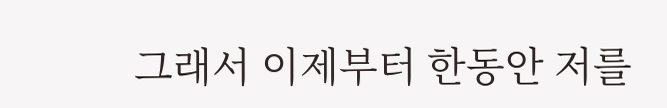그래서 이제부터 한동안 저를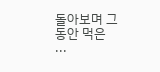돌아보며 그동안 먹은 ...